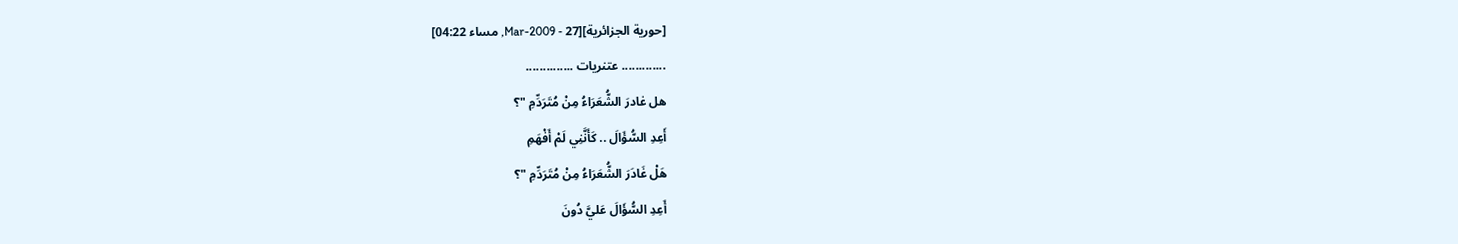[حورية الجزائرية][27 - Mar-2009, مساء 04:22]
............. عتنريات ..............
هل غادرَ الشُّعَرَاءُ مِنْ مُتَرَدِّمِ "؟
أَعِدِ السُّؤَالَ .. كَأَنَّنِي لَمْ أَفْهَمِ
هَلْ غَادَرَ الشُّعَرَاءُ مِنْ مُتَرَدِّمِ "؟
أَعِدِ السُّؤَالَ عَليَّ دُونَ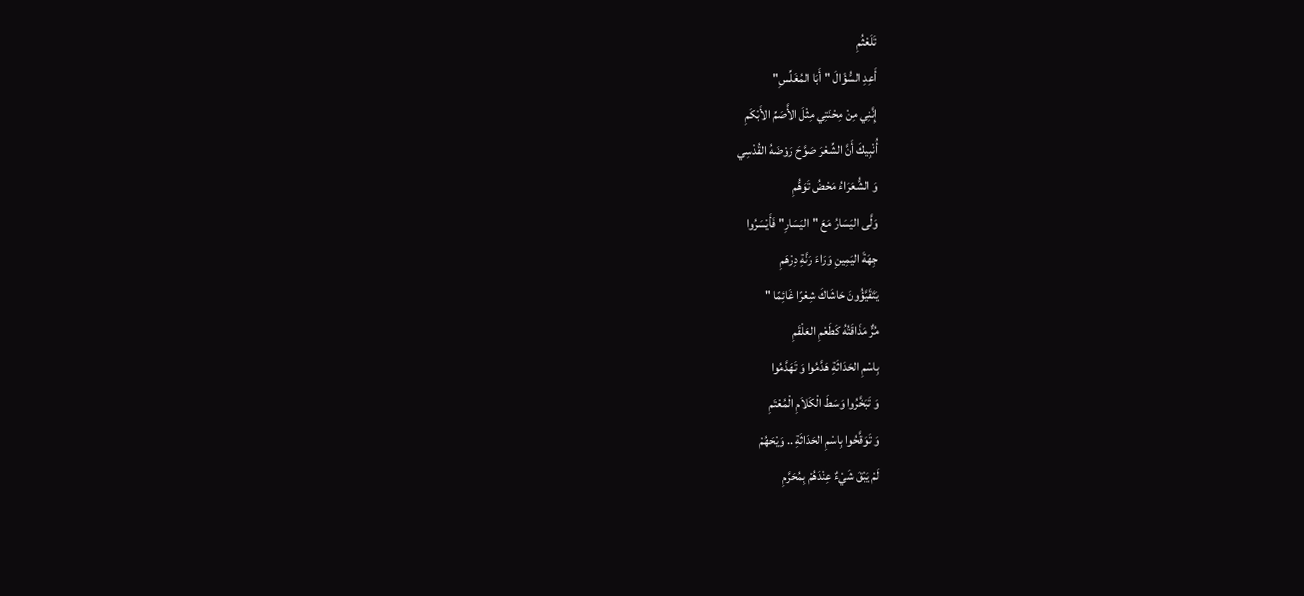تَلَعْثُمِ
أَعِدِ السُّؤَالَ "أَبَا المُغَلِّسِ"
إِنَّنِي مِنْ مِحْنَتِي مِثْلَ الأَّصَمِّ الأَبْكَمِ
أُنْبِيكَ أَنَّ الشِّعْرَ صَوَّحَ رَوْضَهُ القُدْسِي
وَ الشُّعَرَاءُ مَحْضُ تَوَهُّمِ
وَلَّى اليَسَارُ مَعَ "اليَسَارِ" فَأَيْسَرُوا
جِهَةَ اليَمِينِ وَرَاءَ رَنَّةِ دِرْهَمِ
يَتَقَيَّؤُونَ حَاشَاكَ شِعْرًا غَائِمًا "
مُرٌّ مَذَاقَتُهُ كَطَعْمِ العَلْقَمِ
بِاسْمِ الحَدَاثَةِ هَدَّمُوا وَ تَهَدَّمُوا
وَ تَبَخَّرُوا وَسَطَ الْكَلاَمِ الْمُعْتَمِ
وَ تَوَقَّحُوا بِاسْمِ الحَدَاثَةِ .. وَيْحَهُمْ
لَمْ يَبْقَ شَيْءٌ عِنْدَهُمْ بِمُحَرَّمِ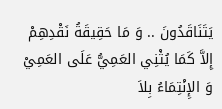يَتَنَاقَدُونَ .. وَ مَا حَقِيقَةُ نَقْدِهِمْ
إِلاَّ كَمَا يُثْنِي العَمِيُّ عَلَى العَمِيْ
وَ الإِنْتِمَاءُ بِلاَ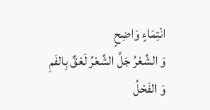انْتِمَاءٍ وَاضِحٍ
وَ الشِّعْرُ جَلَّ الشِّعْرُ لَعْقٌ بِالفَمِ
وَ الفَحْلُ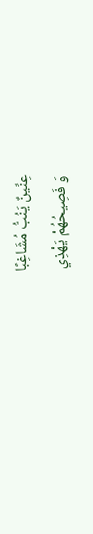عِنِّينٌ يَنُبُّ مُشَاغِبًا
وَ فَصِيحُهُمْ يَهْذِي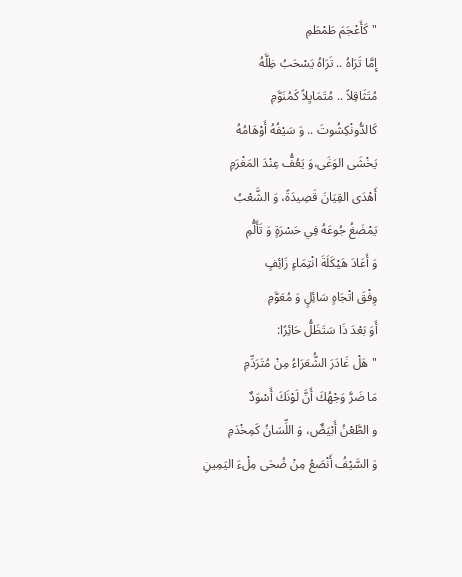"كَأَعْجَمَ طَمْطَمِ
إِمَّا تَرَاهُ .. تَرَاهُ يَسْحَبُ ظِلَّهُ
مُتَثَاقِلاً .. مُتَمَايِلاً كَمُنَوَّمِ
كَالدُّونْكِشُوتَ .. وَ سَيْفُهُ أَوْهَامُهُ
يَخْشَى الوَغَى،وَ يَعُفُّ عِنْدَ المَغْرَمِ
أَهْدَى القِيَانَ قَصِيدَةً، وَ الشَّعْبُ
يَمْضَغُ جُوعَهُ فِي حَسْرَةٍ وَ تَأَلُّمِ
وَ أَعَادَ هَيْكَلَةَ انْتِمَاءٍ زَائِفٍ
وِفْقَ اتْجَاهٍ سَائِلٍ وَ مُعَوَّمِ
أَوَ بَعْدَ ذَا سَتَظَلُّ حَائِرًا:
"هَلْ غَادَرَ الشُّعَرَاءُ مِنْ مُتَرَدِّمِ
مَا ضَرَّ وَجْهُكَ أَنَّ لَوْنَكَ أَسْوَدٌ
و الطَّعْنُ أَبْيَضٌ، وَ اللِّسَانُ كَمِخْدَمِ
وَ السَّيْفُ أَنْصَعُ مِنْ ضُحَى مِلْءَ اليَمِينِ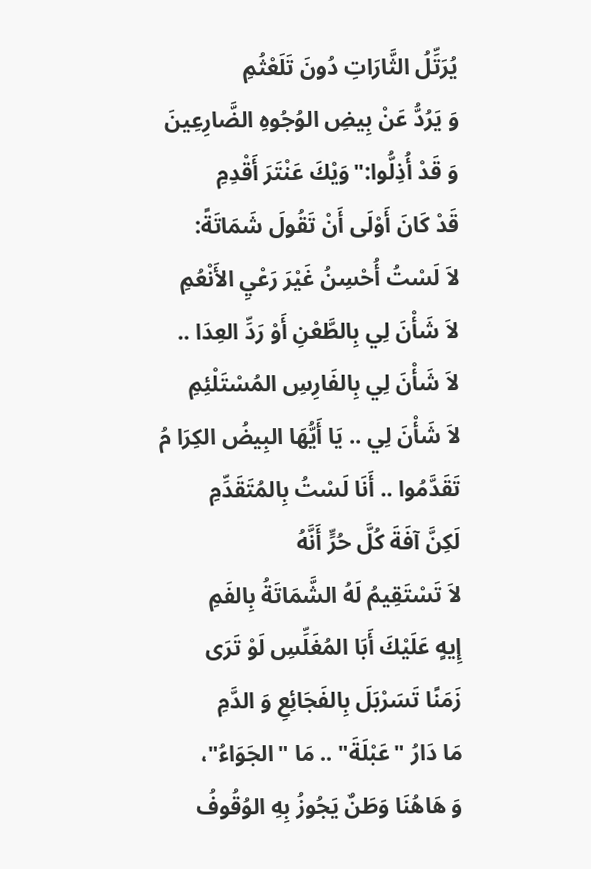يُرَتِّلُ الثَّارَاتِ دُونَ تَلَعْثُمِ
وَ يَرُدُّ عَنْ بِيضِ الوُجُوهِ الضَّارِعِينَ
وَ قَدْ أُذِلُّوا:"وَيْكَ عَنْتَرَ أَقْدِمِ
قَدْ كَانَ أَوْلَى أَنْ تَقُولَ شَمَاتَةً:
لاَ لَسْتُ أُحْسِنُ غَيْرَ رَعْيِ الأَنْعُمِ
لاَ شَأْنَ لِي بِالطَّعْنِ أَوْ رَدِّ العِدَا ..
لاَ شَأْنَ لِي بِالفَارِسِ المُسْتَلْئِمِ
لاَ شَأْنَ لِي .. يَا أَيُّهَا البِيضُ الكِرَا مُ
تَقَدَّمُوا .. أَنَا لَسْتُ بِالمُتَقَدِّمِ
لَكِنَّ آفَةَ كُلَّ حُرٍّ أَنَّهُ
لاَ تَسْتَقِيمُ لَهُ الشَّمَاتَةُ بِالفَمِ
إِيهٍ عَلَيْكَ أَبَا المُغَلِّسِ لَوْ تَرَى
زَمَنًا تَسَرْبَلَ بِالفَجَائِعِ وَ الدَّمِ
مَا دَارُ "عَبْلَةَ" .. مَا "الجَوَاءُ"،
وَ هَاهُنَا وَطَنٌ يَجُوزُ بِهِ الوُقُوفُ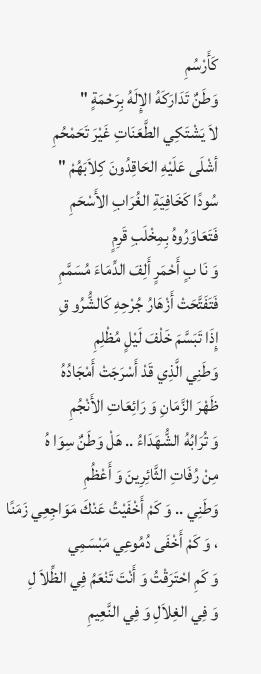كَأَرْسُمِ
وَطَنٌ تَدَارَكَهُ الإِلَهُ بِرَحْمَةٍ "
لاَ يَشْتَكِي الطَّعَنَاتِ غَيْرَ تَحَمْحُمِ
أشْلَى عَلَيْهِ الحَاقِدُونَ كِلاَبَهُمْ "
سُودًا كَخَافِيَةِ الغُرَابِ الأَسْحَمِ
فَتَعَاوَرُوهُ بِمِخْلَبِ قَرِمٍ
وَ نَا بٍ أَحْمَرٍ أَلِفَ الدِّمَاءَ مُسَمَّمِ
فَتَفَتَّحَتْ أَزْهَارُ جُرْحِهِ كَالشُّرُو قِ
إِذَا تَبَسَّمَ خَلْفَ لَيْلٍ مُظْلِمِ
وَطَنِي الَّذِي قَدْ أَسْرَجَتْ أَمْجَادُهُ
ظَهْرَ الزَّمَانِ وَ رَائِعَاتِ الأَنْجُمِ
وَ تُرَابُهُ الشُّهَدَاءُ .. هَلْ وَطَنٌ سِوَا هُ
مِنْ رُفَاتِ الثَّائِرِينَ وَ أَعْظُمِ
وَطَنِي .. وَ كَمْ أَخْفَيْتُ عَنْكَ مَوَاجِعِي زَمَنًا
، وَ كَمْ أَخْفَى دُمُوعِي مَبْسَمِي
وَ كَمِ احْتَرَقْتُ وَ أَنْتَ تَنْعَمُ فِي الظِّلاَ لِ
وَ فِي الغِلاَلِ وَ فِي النَّعِيمِ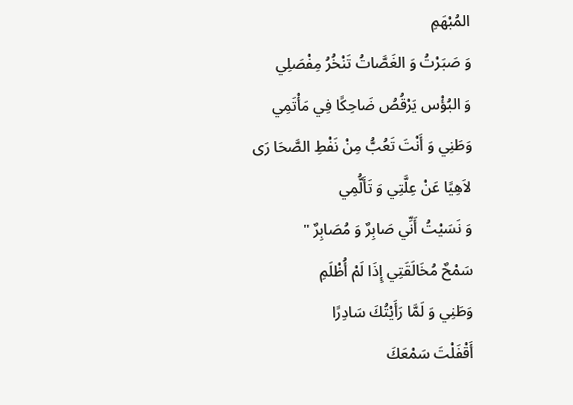المُبْهَمِ
وَ صَبَرْتُ وَ الغَصَّاتُ تَنْخُرُ مِفْصَلِي
وَ البُؤْس يَرْقُصُ ضَاحِكًا فِي مَأْتَمِي
وَطَنِي وَ أَنْتَ تَعُبُّ مِنْ نَفْطِ الصَّحَا رَى
لاَهِيًا عَنْ عِلَّتِي وَ تَأَلُّمِي
وَ نَسَيْتُ أَنِّي صَابِرٌ وَ مُصَابِرٌ "
سَمْحٌ مُخَالَقَتِي إِذَا لَمْ أُظْلَمِ
وَطَنِي وَ لَمَّا رَأَيْتُكَ سَادِرًا
أَقْفَلْتَ سَمْعَكَ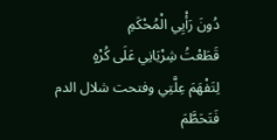دُونَ رَأْيِي الْمُحْكَمِ
قَطَعْتُ شِرْيَانِي عَلَى كُرْهٍ
لِتَفْهَمَ عِلَّتِي وفتحت شلال الدم
فَتَحَطَّمَ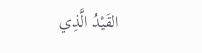القَيْدُ الَّذِي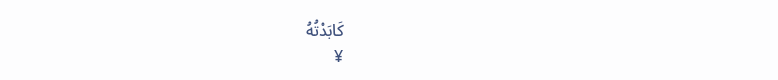كَابَدْتُهُ
¥